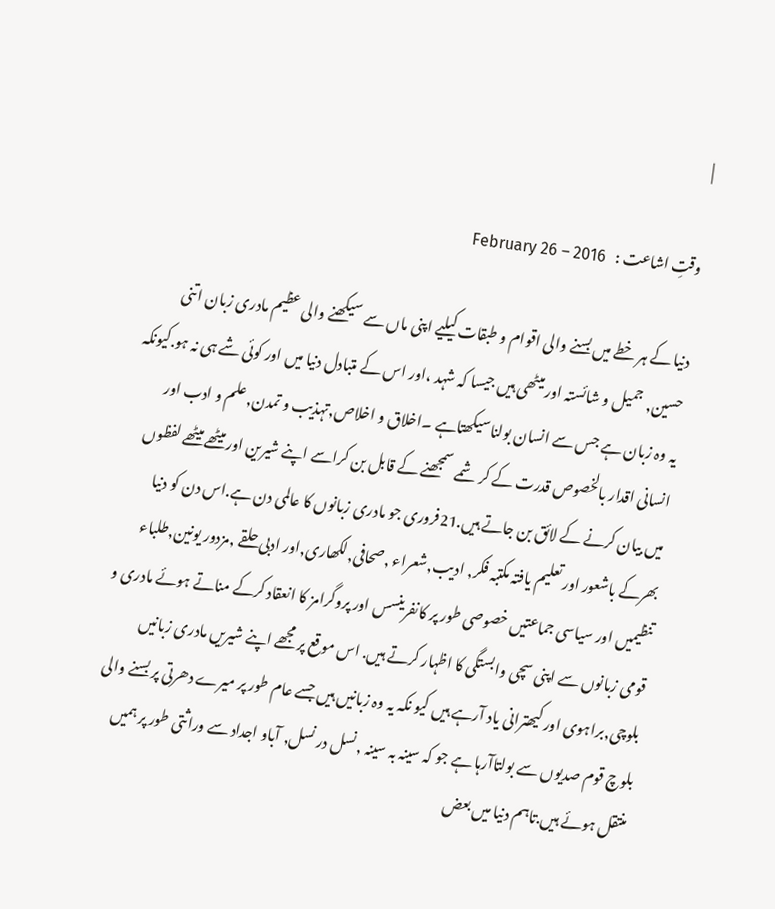|

وقتِ اشاعت :   February 26 – 2016

دنیا کے ہر خطے میں بسنے والی اقوام و طبقات کیلیے اپنی ماں سے سیکھنے والی عظیم مادری زبان اتنی حسین, جمیل و شائستہ اور میٹھی ہیں جیسا کہ شہد ،اور اس کے متبادل دنیا میں اور کوئی شے ہی نہ ہو.کیونکہ یہ وہ زبان ہے جس سے انسان بولناسیکھتاہے ۔اخلاق و اخلاص,تہذیب و تمدن,علم و ادب اور انسانی اقدار بالخصوص قدرت کے کر شمے سمجھنے کے قابل بن کراسے اپنے شیرین اور میٹھے میٹھے لفظوں میں بیان کرنے کے لائق بن جاتے ہیں.21فروری جو مادری زبانوں کا عالمی دن ہے.اس دن کو دنیا بھرکے باشعور اور تعلیم یافتہ مکتبہ فکر, ادیب,شعراء ,صحافی,لکھاری,اور ادبی حلقے ,مزدور یونین,طلباء تنظیمیں اور سیاسی جماعتیں خصوصی طور پر کانفرینسس اور پروگرامز کا انعقاد کرکے مناتے ہوئے مادری و قومی زبانوں سے اپنی سچی وابستگی کا اظہار کرتے ہیں. اس موقع پر مجھے اپنے شیریں مادری زبانیں بلوچی,براہوی اور کیھترانی یاد آرہے ہیں کیو نکہ یہ وہ زبانیں ہیں جسے عام طور پر میرے دھرتی پر بسنے والی بلوچ قوم صدیوں سے بولتاآرہا ہے جو کہ سینہ بہ سینہ ,نسل در نسل, آباو اجداد سے وراثتی طور پر ہمیں منتقل ہوئے ہیں.تاہم دنیا میں بعض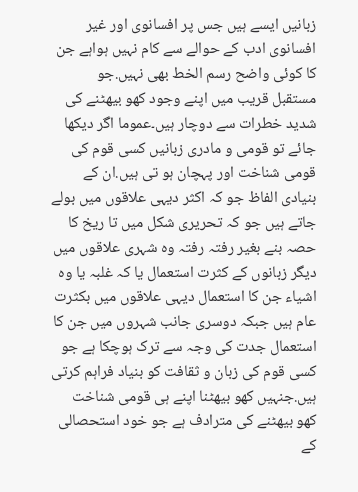زبانیں ایسے ہیں جس پر افسانوی اور غیر افسانوی ادب کے حوالے سے کام نہیں ہواہے جن کا کوئی واضح رسم الخط بھی نہیں.جو مستقبل قریب میں اپنے وجود کھو بیھٹنے کی شدید خطرات سے دوچار ہیں۔عموما اگر دیکھا جائے تو قومی و مادری زبانیں کسی قوم کی قومی شناخت اور پہچان ہو تی ہیں.ان کے بنیادی الفاظ جو کہ اکثر دیہی علاقوں میں بولے جاتے ہیں جو کہ تحریری شکل میں تا ریخ کا حصہ بنے بغیر رفتہ رفتہ وہ شہری علاقوں میں دیگر زبانوں کے کثرت استعمال یا کہ غلبہ یا وہ اشیاء جن کا استعمال دیہی علاقوں میں بکثرت عام ہیں جبکہ دوسری جانب شہروں میں جن کا استعمال جدت کی وجہ سے ترک ہوچکا ہے جو کسی قوم کی زبان و ثقافت کو بنیاد فراہم کرتی ہیں.جنہیں کھو بیھٹنا اپنے ہی قومی شناخت کھو بیھٹنے کی مترادف ہے جو خود استحصالی کے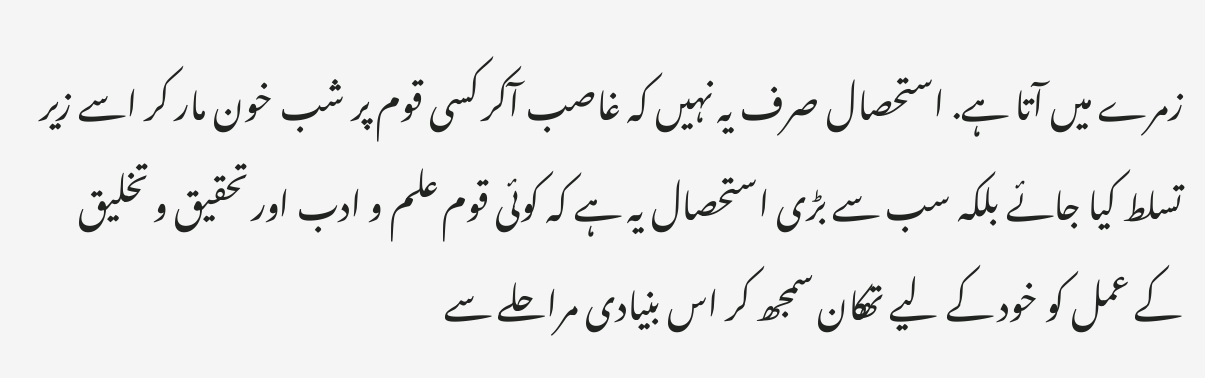زمرے میں آتا ہے. استحصال صرف یہ نہیں کہ غاصب آکر کسی قوم پر شب خون مار کر اسے زیر تسلط کیا جائے بلکہ سب سے بڑی استحصال یہ ہے کہ کوئی قوم علم و ادب اور تحقیق و تخلیق کے عمل کو خود کے لیے تھکان سمجھ کر اس بنیادی مراحلے سے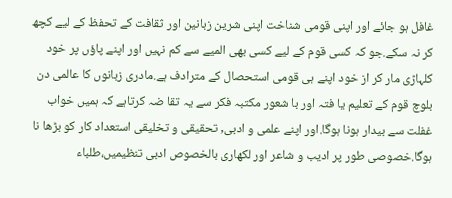غافل ہو جائے اور اپنی قومی شناخت اپنی شرین زبانین اور ثقافت کے تحفظ کے لیے کچھ کر نہ سکے.جو کہ کسی قوم کے لیے کسی بھی المیے سے کم نہیں اور اپنے پاؤں پر خود کلہاڑی مار کر از خود اپنے ہی قومی استحصال کے مترادف ہے.مادری زبانوں کا عالمی دن بلوچ قوم کے تعلیم یا فتہ اور با شعور مکتبہ فکر سے یہ تقا ضہ کرتاہے کہ ہمیں خواب غفلت سے بیدار ہونا ہوگا.اور اپنے علمی و ادبی, تحقیقی و تخلیقی استعداد کار کو بڑھا نا ہوگا.خصوصی طور پر ادیب و شاعر اور لکھاری بالخصوص ادبی تنظیمیں،طلباء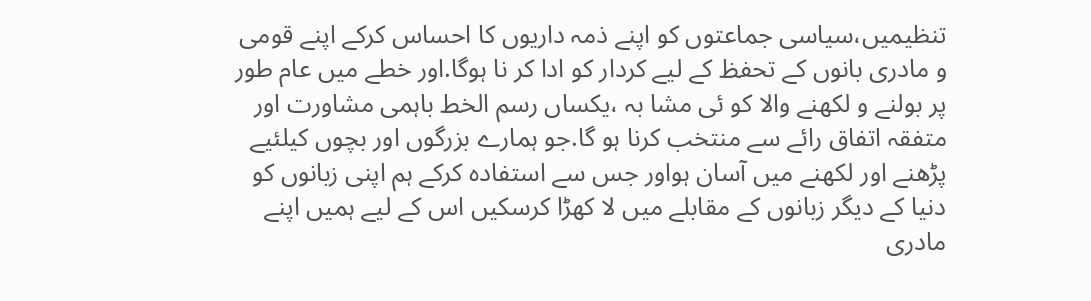تنظیمیں،سیاسی جماعتوں کو اپنے ذمہ داریوں کا احساس کرکے اپنے قومی و مادری بانوں کے تحفظ کے لیے کردار کو ادا کر نا ہوگا.اور خطے میں عام طور پر بولنے و لکھنے والا کو ئی مشا بہ ،یکساں رسم الخط باہمی مشاورت اور متفقہ اتفاق رائے سے منتخب کرنا ہو گا.جو ہمارے بزرگوں اور بچوں کیلئیے پڑھنے اور لکھنے میں آسان ہواور جس سے استفادہ کرکے ہم اپنی زبانوں کو دنیا کے دیگر زبانوں کے مقابلے میں لا کھڑا کرسکیں اس کے لیے ہمیں اپنے مادری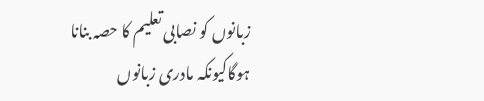زبانوں کو نصابی تعلیم کا حصہ بنانا ہوگاکیونکہ مادری زبانوں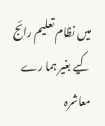میں نظام تعلیم رائج کیے بغیر ہما رے معاشرہ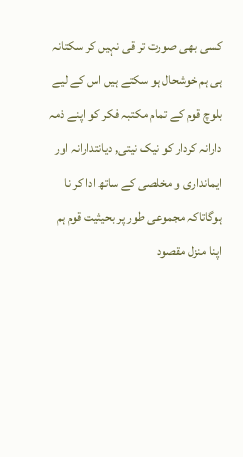کسی بھی صورت تر قی نہیں کر سکتانہ ہی ہم خوشحال ہو سکتے ہیں اس کے لیے بلوچ قوم کے تمام مکتبہ فکر کو اپنے ذمہ دارانہ کردار کو نیک نیتی, دیانتدارانہ اور ایمانداری و مخلصی کے ساتھ ادا کر نا ہوگاتاکہ مجموعی طور پر بحیثیت قوم ہم اپنا منزل مقصود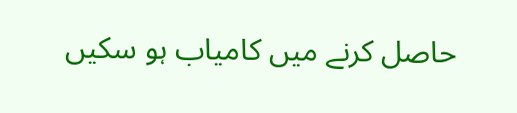حاصل کرنے میں کامیاب ہو سکیں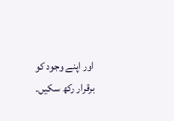اور اپنے وجود کو برقرار رکھ سکیں۔